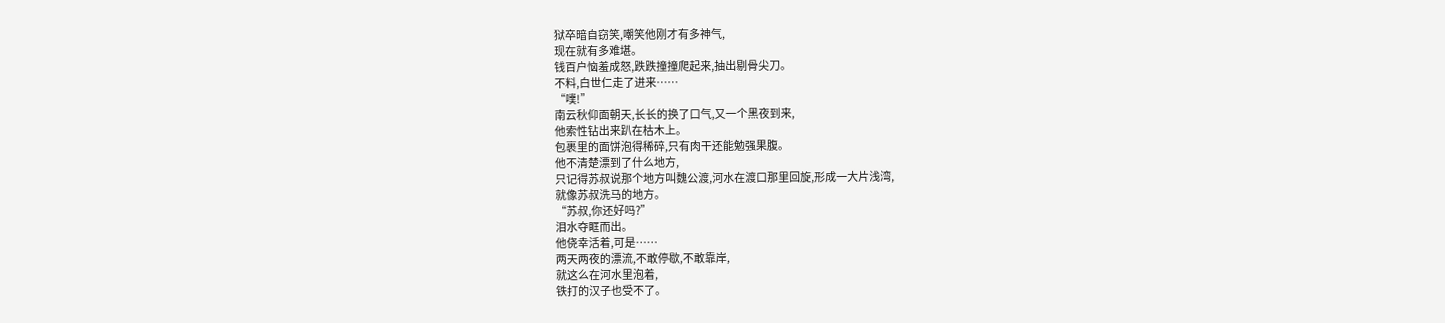狱卒暗自窃笑,嘲笑他刚才有多神气,
现在就有多难堪。
钱百户恼羞成怒,跌跌撞撞爬起来,抽出剔骨尖刀。
不料,白世仁走了进来……
“噗!”
南云秋仰面朝天,长长的换了口气,又一个黑夜到来,
他索性钻出来趴在枯木上。
包裹里的面饼泡得稀碎,只有肉干还能勉强果腹。
他不清楚漂到了什么地方,
只记得苏叔说那个地方叫魏公渡,河水在渡口那里回旋,形成一大片浅湾,
就像苏叔洗马的地方。
“苏叔,你还好吗?”
泪水夺眶而出。
他侥幸活着,可是……
两天两夜的漂流,不敢停歇,不敢靠岸,
就这么在河水里泡着,
铁打的汉子也受不了。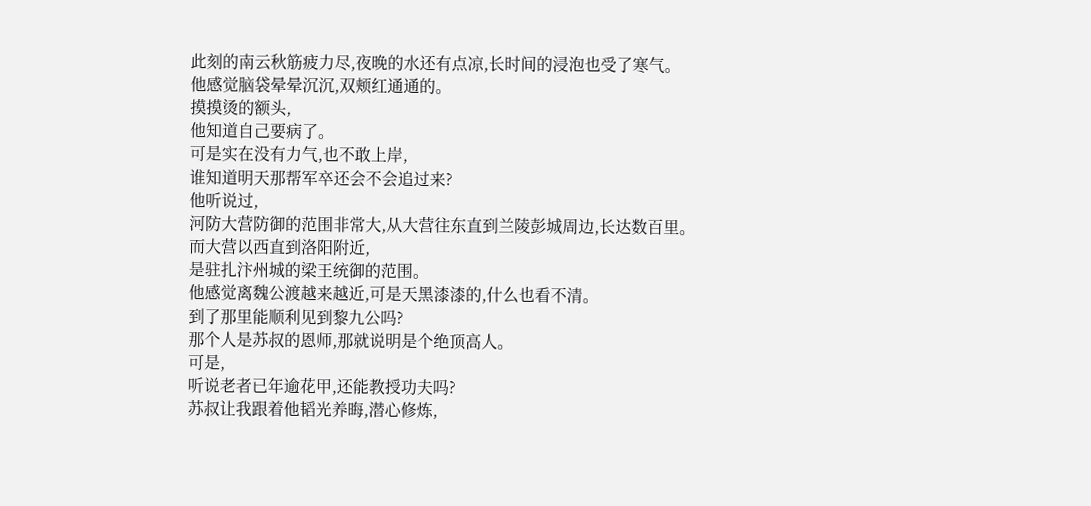此刻的南云秋筋疲力尽,夜晚的水还有点凉,长时间的浸泡也受了寒气。
他感觉脑袋晕晕沉沉,双颊红通通的。
摸摸烫的额头,
他知道自己要病了。
可是实在没有力气,也不敢上岸,
谁知道明天那帮军卒还会不会追过来?
他听说过,
河防大营防御的范围非常大,从大营往东直到兰陵彭城周边,长达数百里。
而大营以西直到洛阳附近,
是驻扎汴州城的梁王统御的范围。
他感觉离魏公渡越来越近,可是天黑漆漆的,什么也看不清。
到了那里能顺利见到黎九公吗?
那个人是苏叔的恩师,那就说明是个绝顶高人。
可是,
听说老者已年逾花甲,还能教授功夫吗?
苏叔让我跟着他韬光养晦,潜心修炼,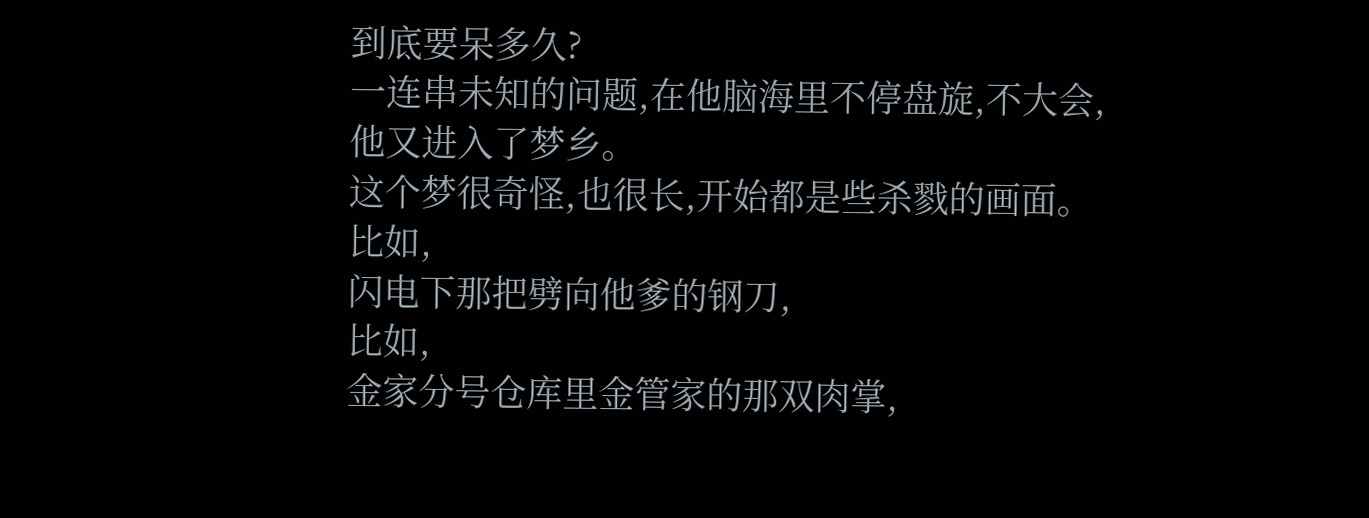到底要呆多久?
一连串未知的问题,在他脑海里不停盘旋,不大会,
他又进入了梦乡。
这个梦很奇怪,也很长,开始都是些杀戮的画面。
比如,
闪电下那把劈向他爹的钢刀,
比如,
金家分号仓库里金管家的那双肉掌,